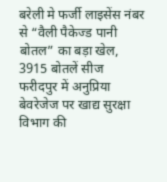बरेली मे फर्जी लाइसेंस नंबर से “वैली पैकेज्ड पानी बोतल” का बड़ा खेल, 3915 बोतलें सीज
फरीदपुर में अनुप्रिया बेवरेजेज पर खाद्य सुरक्षा विभाग की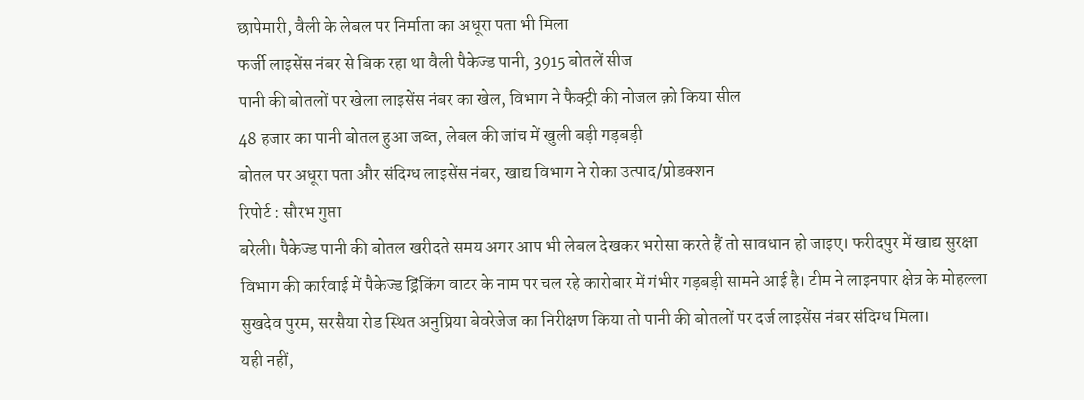छापेमारी, वैली के लेबल पर निर्माता का अधूरा पता भी मिला
फर्जी लाइसेंस नंबर से बिक रहा था वैली पैकेज्ड पानी, 3915 बोतलें सीज
पानी की बोतलों पर खेला लाइसेंस नंबर का खेल, विभाग ने फैक्ट्री की नोजल क़ो किया सील
48 हजार का पानी बोतल हुआ जब्त, लेबल की जांच में खुली बड़ी गड़बड़ी
बोतल पर अधूरा पता और संदिग्ध लाइसेंस नंबर, खाद्य विभाग ने रोका उत्पाद/प्रोडक्शन
रिपोर्ट : सौरभ गुप्ता
बरेली। पैकेज्ड पानी की बोतल खरीदते समय अगर आप भी लेबल देखकर भरोसा करते हैं तो सावधान हो जाइए। फरीदपुर में खाद्य सुरक्षा विभाग की कार्रवाई में पैकेज्ड ड्रिंकिंग वाटर के नाम पर चल रहे कारोबार में गंभीर गड़बड़ी सामने आई है। टीम ने लाइनपार क्षेत्र के मोहल्ला सुखदेव पुरम, सरसैया रोड स्थित अनुप्रिया बेवरेजेज का निरीक्षण किया तो पानी की बोतलों पर दर्ज लाइसेंस नंबर संदिग्ध मिला।
यही नहीं,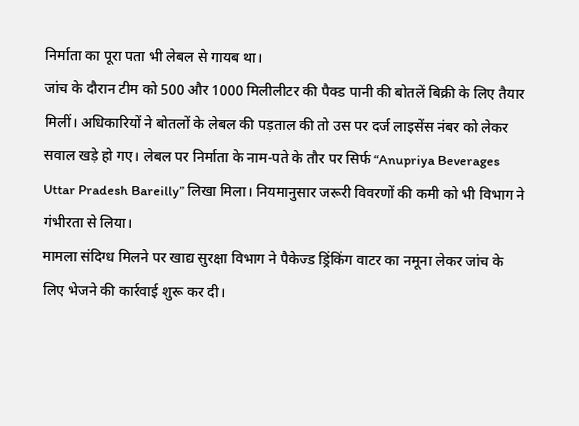निर्माता का पूरा पता भी लेबल से गायब था।
जांच के दौरान टीम को 500 और 1000 मिलीलीटर की पैक्ड पानी की बोतलें बिक्री के लिए तैयार मिलीं। अधिकारियों ने बोतलों के लेबल की पड़ताल की तो उस पर दर्ज लाइसेंस नंबर को लेकर सवाल खड़े हो गए। लेबल पर निर्माता के नाम-पते के तौर पर सिर्फ “Anupriya Beverages Uttar Pradesh Bareilly” लिखा मिला। नियमानुसार जरूरी विवरणों की कमी को भी विभाग ने गंभीरता से लिया।
मामला संदिग्ध मिलने पर खाद्य सुरक्षा विभाग ने पैकेज्ड ड्रिंकिंग वाटर का नमूना लेकर जांच के लिए भेजने की कार्रवाई शुरू कर दी।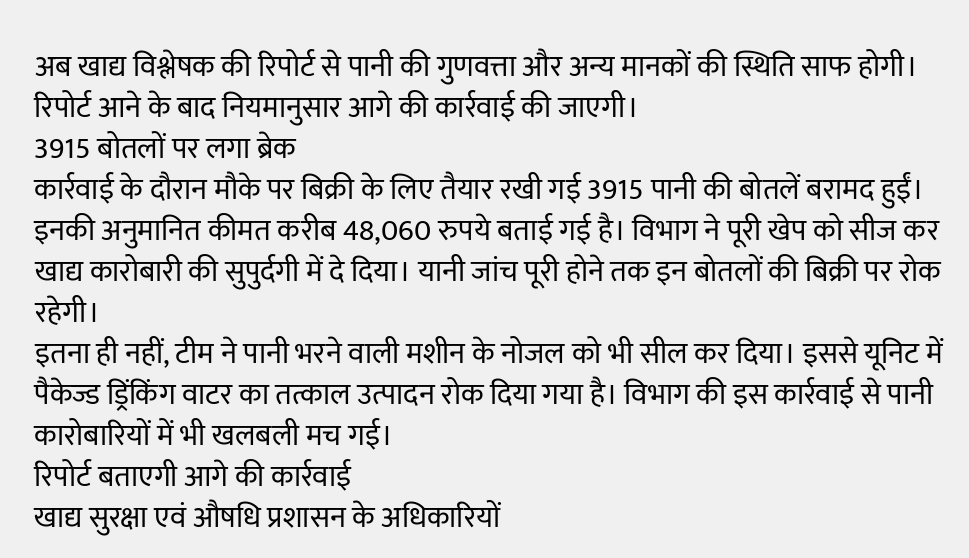अब खाद्य विश्लेषक की रिपोर्ट से पानी की गुणवत्ता और अन्य मानकों की स्थिति साफ होगी। रिपोर्ट आने के बाद नियमानुसार आगे की कार्रवाई की जाएगी।
3915 बोतलों पर लगा ब्रेक
कार्रवाई के दौरान मौके पर बिक्री के लिए तैयार रखी गई 3915 पानी की बोतलें बरामद हुईं। इनकी अनुमानित कीमत करीब 48,060 रुपये बताई गई है। विभाग ने पूरी खेप को सीज कर खाद्य कारोबारी की सुपुर्दगी में दे दिया। यानी जांच पूरी होने तक इन बोतलों की बिक्री पर रोक रहेगी।
इतना ही नहीं, टीम ने पानी भरने वाली मशीन के नोजल को भी सील कर दिया। इससे यूनिट में पैकेज्ड ड्रिंकिंग वाटर का तत्काल उत्पादन रोक दिया गया है। विभाग की इस कार्रवाई से पानी कारोबारियों में भी खलबली मच गई।
रिपोर्ट बताएगी आगे की कार्रवाई
खाद्य सुरक्षा एवं औषधि प्रशासन के अधिकारियों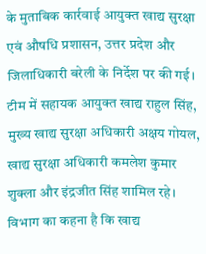के मुताबिक कार्रवाई आयुक्त खाद्य सुरक्षा एवं औषधि प्रशासन, उत्तर प्रदेश और जिलाधिकारी बरेली के निर्देश पर की गई। टीम में सहायक आयुक्त खाद्य राहुल सिंह, मुख्य खाद्य सुरक्षा अधिकारी अक्षय गोयल, खाद्य सुरक्षा अधिकारी कमलेश कुमार शुक्ला और इंद्रजीत सिंह शामिल रहे।
विभाग का कहना है कि खाद्य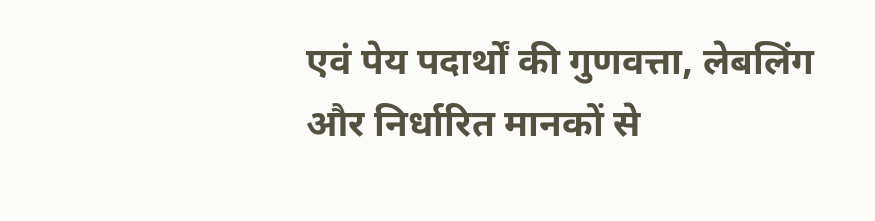एवं पेय पदार्थों की गुणवत्ता, लेबलिंग और निर्धारित मानकों से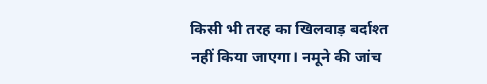किसी भी तरह का खिलवाड़ बर्दाश्त नहीं किया जाएगा। नमूने की जांच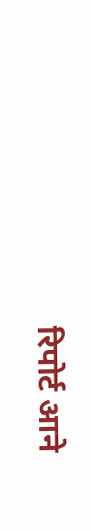रिपोर्ट आने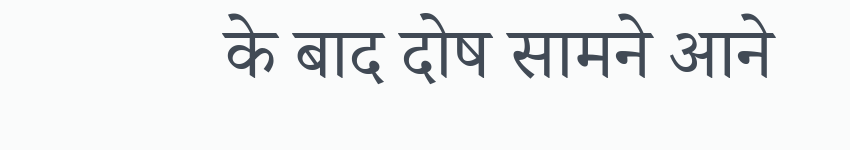के बाद दोष सामने आने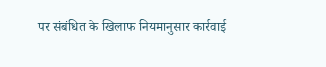पर संबंधित के खिलाफ नियमानुसार कार्रवाई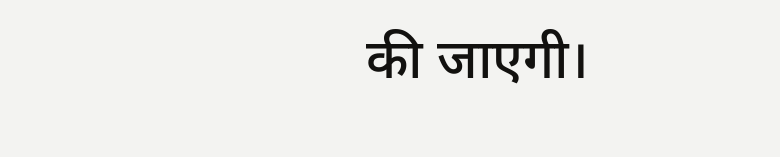की जाएगी।